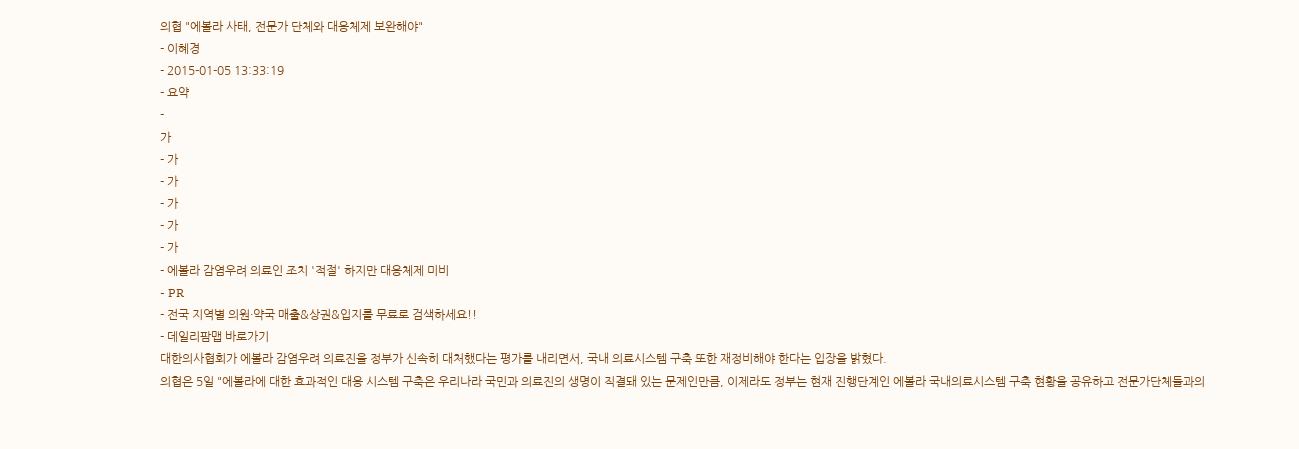의협 "에볼라 사태, 전문가 단체와 대응체제 보완해야"
- 이혜경
- 2015-01-05 13:33:19
- 요약
-
가
- 가
- 가
- 가
- 가
- 가
- 에볼라 감염우려 의료인 조치 '적절' 하지만 대응체제 미비
- PR
- 전국 지역별 의원·약국 매출&상권&입지를 무료로 검색하세요!!
- 데일리팜맵 바로가기
대한의사협회가 에볼라 감염우려 의료진을 정부가 신속히 대처했다는 평가를 내리면서, 국내 의료시스템 구축 또한 재정비해야 한다는 입장을 밝혔다.
의협은 5일 "에볼라에 대한 효과적인 대응 시스템 구축은 우리나라 국민과 의료진의 생명이 직결돼 있는 문제인만큼, 이제라도 정부는 현재 진행단계인 에볼라 국내의료시스템 구축 현황을 공유하고 전문가단체들과의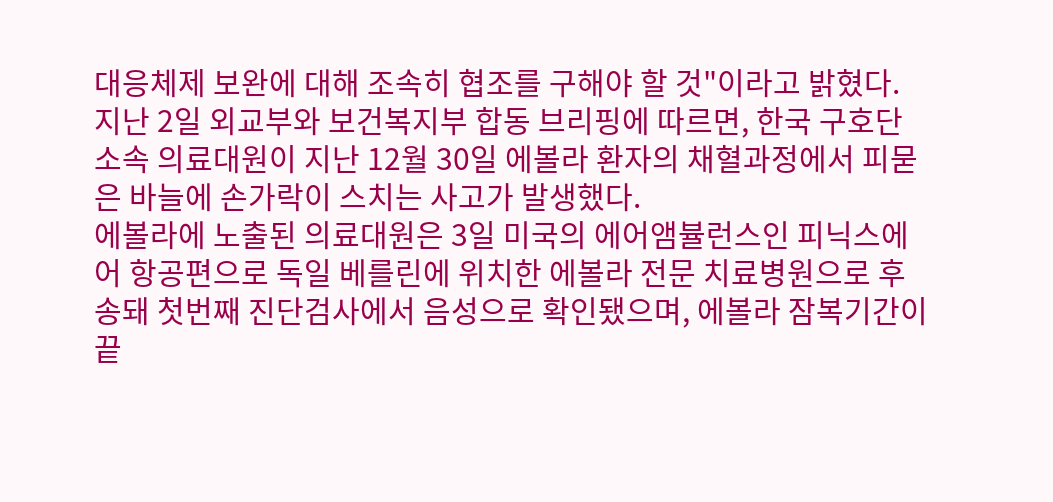대응체제 보완에 대해 조속히 협조를 구해야 할 것"이라고 밝혔다.
지난 2일 외교부와 보건복지부 합동 브리핑에 따르면, 한국 구호단 소속 의료대원이 지난 12월 30일 에볼라 환자의 채혈과정에서 피묻은 바늘에 손가락이 스치는 사고가 발생했다.
에볼라에 노출된 의료대원은 3일 미국의 에어앰뷸런스인 피닉스에어 항공편으로 독일 베를린에 위치한 에볼라 전문 치료병원으로 후송돼 첫번째 진단검사에서 음성으로 확인됐으며, 에볼라 잠복기간이 끝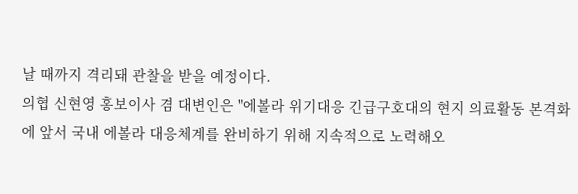날 때까지 격리돼 관찰을 받을 예정이다.
의협 신현영 홍보이사 겸 대변인은 "에볼라 위기대응 긴급구호대의 현지 의료활동 본격화에 앞서 국내 에볼라 대응체계를 완비하기 위해 지속적으로 노력해오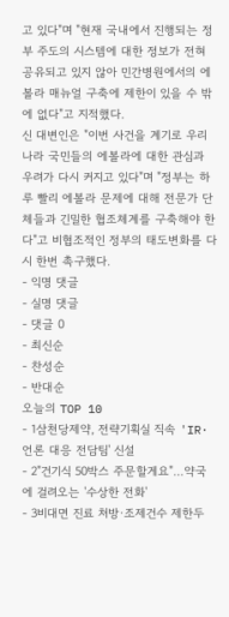고 있다"며 "현재 국내에서 진행되는 정부 주도의 시스템에 대한 정보가 전혀 공유되고 있지 않아 민간병원에서의 에볼라 매뉴얼 구축에 제한이 있을 수 밖에 없다"고 지적했다.
신 대변인은 "이번 사건을 계기로 우리나라 국민들의 에볼라에 대한 관심과 우려가 다시 커지고 있다"며 "정부는 하루 빨리 에볼라 문제에 대해 전문가 단체들과 긴밀한 협조체계를 구축해야 한다"고 비협조적인 정부의 태도변화를 다시 한번 촉구했다.
- 익명 댓글
- 실명 댓글
- 댓글 0
- 최신순
- 찬성순
- 반대순
오늘의 TOP 10
- 1삼천당제약, 전략기획실 직속 'IR·언론 대응 전담팀' 신설
- 2"건기식 50박스 주문할게요"…약국에 걸려오는 '수상한 전화'
- 3비대면 진료 처방·조제건수 제한두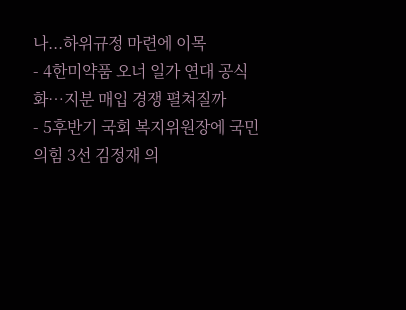나...하위규정 마련에 이목
- 4한미약품 오너 일가 연대 공식화…지분 매입 경쟁 펼쳐질까
- 5후반기 국회 복지위원장에 국민의힘 3선 김정재 의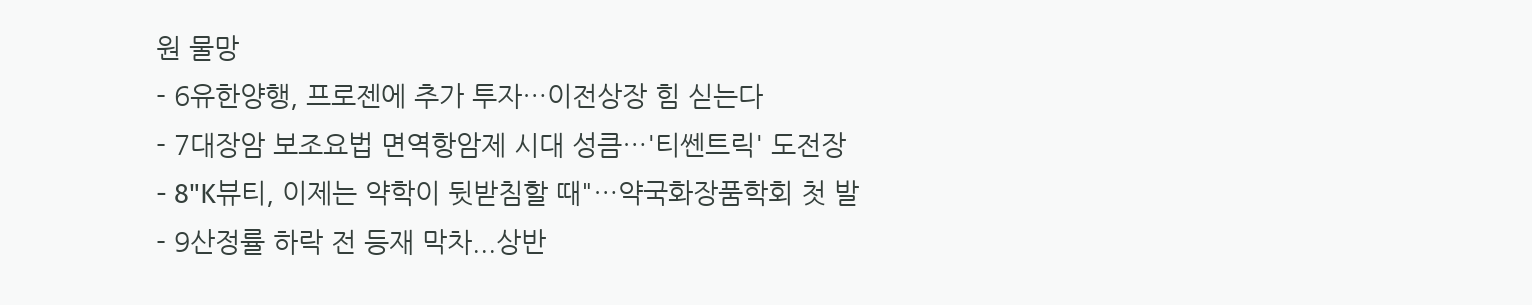원 물망
- 6유한양행, 프로젠에 추가 투자…이전상장 힘 싣는다
- 7대장암 보조요법 면역항암제 시대 성큼…'티쎈트릭' 도전장
- 8"K뷰티, 이제는 약학이 뒷받침할 때"…약국화장품학회 첫 발
- 9산정률 하락 전 등재 막차...상반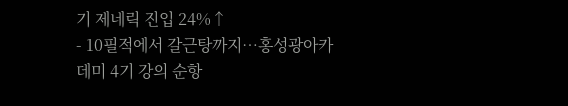기 제네릭 진입 24%↑
- 10필적에서 갈근탕까지…홍성광아카데미 4기 강의 순항